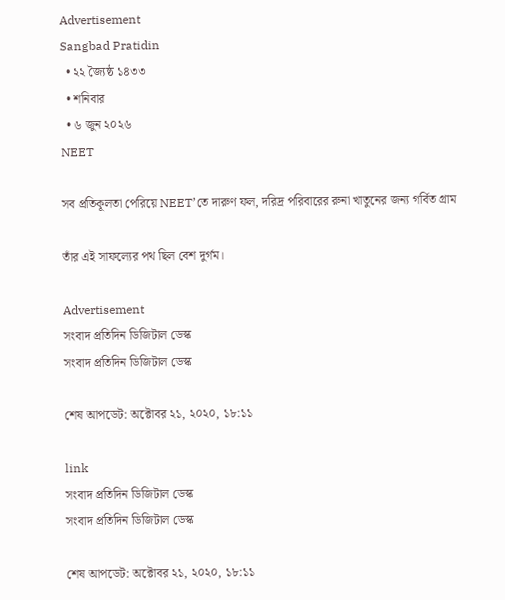Advertisement
Sangbad Pratidin
  • ২২ জ্যৈষ্ঠ ১৪৩৩
  • শনিবার
  • ৬ জুন ২০২৬
NEET

সব প্রতিকূলতা পেরিয়ে NEET’তে দারুণ ফল, দরিদ্র পরিবারের রুনা খাতুনের জন্য গর্বিত গ্রাম

তাঁর এই সাফল্যের পথ ছিল বেশ দুর্গম।

Advertisement
সংবাদ প্রতিদিন ডিজিটাল ডেস্ক
সংবাদ প্রতিদিন ডিজিটাল ডেস্ক

শেষ আপডেট: অক্টোবর ২১, ২০২০, ১৮:১১

link
সংবাদ প্রতিদিন ডিজিটাল ডেস্ক
সংবাদ প্রতিদিন ডিজিটাল ডেস্ক

শেষ আপডেট: অক্টোবর ২১, ২০২০, ১৮:১১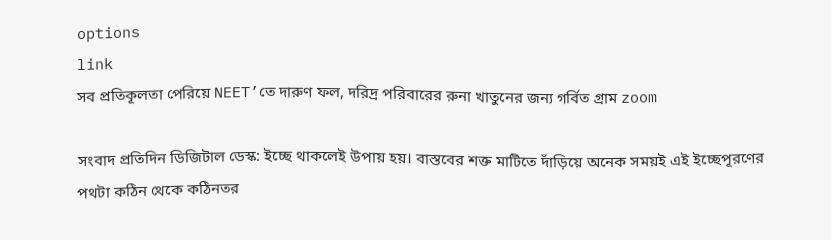options
link
সব প্রতিকূলতা পেরিয়ে NEET’তে দারুণ ফল, দরিদ্র পরিবারের রুনা খাতুনের জন্য গর্বিত গ্রাম zoom

সংবাদ প্রতিদিন ডিজিটাল ডেস্ক: ইচ্ছে থাকলেই উপায় হয়। বাস্তবের শক্ত মাটিতে দাঁড়িয়ে অনেক সময়ই এই ইচ্ছেপূরণের পথটা কঠিন থেকে কঠিনতর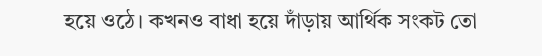হয়ে ওঠে। কখনও বাধা হয়ে দাঁড়ায় আর্থিক সংকট তো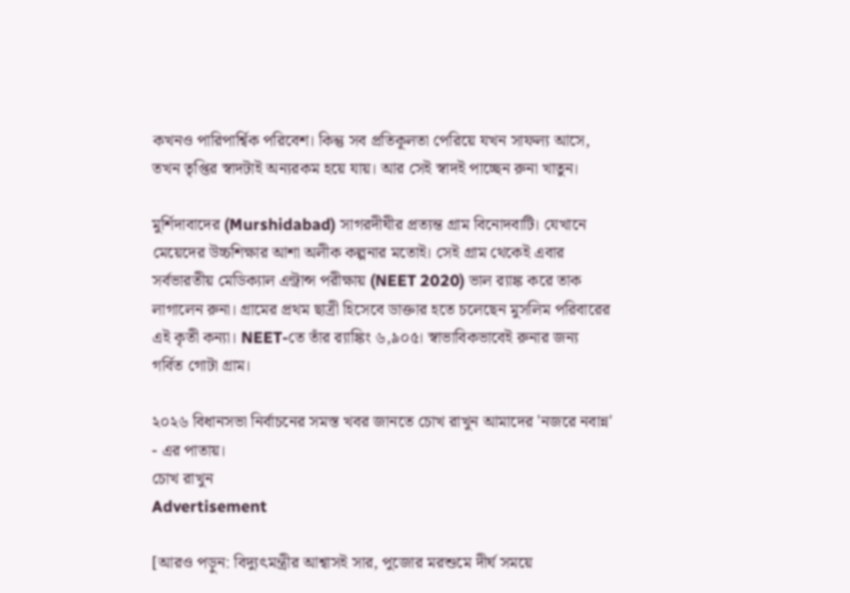কখনও পারিপার্শ্বিক পরিবেশ। কিন্তু সব প্রতিকূলতা পেরিয়ে যখন সাফল্য আসে, তখন তৃপ্তির স্বাদটাই অন্যরকম হয়ে যায়। আর সেই স্বাদই পাচ্ছেন রুনা খাতুন।

মুর্শিদাবাদের (Murshidabad) সাগরদীঘীর প্রত্যন্ত গ্রাম বিনোদবাটি। যেখানে মেয়েদের উচ্চশিক্ষার আশা অলীক কল্পনার মতোই। সেই গ্রাম থেকেই এবার সর্বভারতীয় মেডিক্যাল এন্ট্রান্স পরীক্ষায় (NEET 2020) ভাল ব়্যাঙ্ক করে তাক লাগালেন রুনা। গ্রামের প্রথম ছাত্রী হিসেবে ডাক্তার হতে চলেছেন মুসলিম পরিবারের এই কৃতী কন্যা। NEET-তে তাঁর ব়্যাঙ্কিং ৬,৯০৫। স্বাভাবিকভাবেই রুনার জন্য গর্বিত গোটা গ্রাম।

২০২৬ বিধানসভা নির্বাচনের সমস্ত খবর জানতে চোখ রাখুন আমাদের 'নজরে নবান্ন' - এর পাতায়।
চোখ রাখুন
Advertisement

[আরও পড়ুন: বিদ্যুৎমন্ত্রীর আশ্বাসই সার, পুজোর মরশুমে দীর্ঘ সময়ে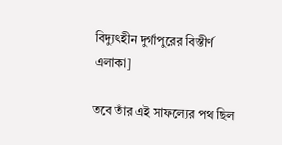বিদ্যুৎহীন দুর্গাপুরের বিস্তীর্ণ এলাকা]

তবে তাঁর এই সাফল্যের পথ ছিল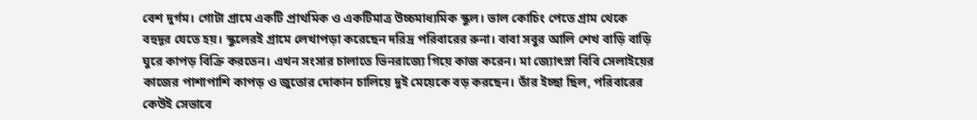বেশ দুর্গম। গোটা গ্রামে একটি প্রাথমিক ও একটিমাত্র উচ্চমাধ্যমিক স্কুল। ভাল কোচিং পেতে গ্রাম থেকে বহুদূর যেতে হয়। স্কুলেরই গ্রামে লেখাপড়া করেছেন দরিদ্র পরিবারের রুনা। বাবা সবুর আলি শেখ বাড়ি বাড়ি ঘুরে কাপড় বিক্রি করতেন। এখন সংসার চালাতে ভিনরাজ্যে গিয়ে কাজ করেন। মা জ্যোৎস্না বিবি সেলাইয়ের কাজের পাশাপাশি কাপড় ও জুতোর দোকান চালিয়ে দুই মেয়েকে বড় করছেন। তাঁর ইচ্ছা ছিল, পরিবারের কেউই সেভাবে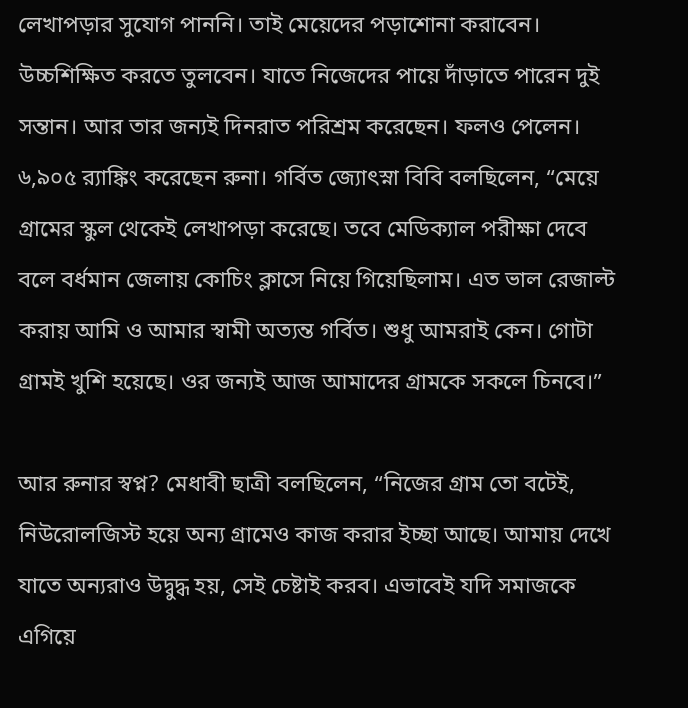লেখাপড়ার সুযোগ পাননি। তাই মেয়েদের পড়াশোনা করাবেন। উচ্চশিক্ষিত করতে তুলবেন। যাতে নিজেদের পায়ে দাঁড়াতে পারেন দুই সন্তান। আর তার জন্যই দিনরাত পরিশ্রম করেছেন। ফলও পেলেন। ৬,৯০৫ ব়্যাঙ্কিং করেছেন রুনা। গর্বিত জ্যোৎস্না বিবি বলছিলেন, “মেয়ে গ্রামের স্কুল থেকেই লেখাপড়া করেছে। তবে মেডিক্যাল পরীক্ষা দেবে বলে বর্ধমান জেলায় কোচিং ক্লাসে নিয়ে গিয়েছিলাম। এত ভাল রেজাল্ট করায় আমি ও আমার স্বামী অত্যন্ত গর্বিত। শুধু আমরাই কেন। গোটা গ্রামই খুশি হয়েছে। ওর জন্যই আজ আমাদের গ্রামকে সকলে চিনবে।”

আর রুনার স্বপ্ন? মেধাবী ছাত্রী বলছিলেন, “নিজের গ্রাম তো বটেই, নিউরোলজিস্ট হয়ে অন্য গ্রামেও কাজ করার ইচ্ছা আছে। আমায় দেখে যাতে অন্যরাও উদ্বুদ্ধ হয়, সেই চেষ্টাই করব। এভাবেই যদি সমাজকে এগিয়ে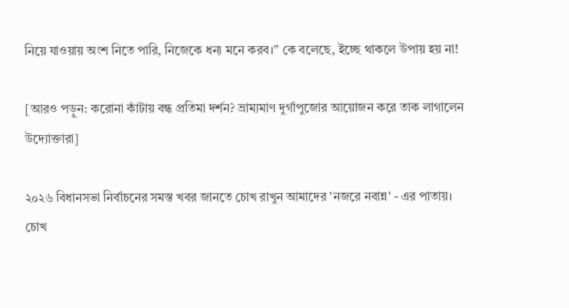নিয়ে যাওয়ায় অংশ নিতে পারি, নিজেকে ধন্য মনে করব।” কে বলেছে, ইচ্ছে থাকলে উপায় হয় না!

[আরও পড়ুন: করোনা কাঁটায় বন্ধ প্রতিমা দর্শন? ভ্রাম্যমাণ দুর্গাপুজোর আয়োজন করে তাক লাগালেন উদ্যোক্তারা]

২০২৬ বিধানসভা নির্বাচনের সমস্ত খবর জানতে চোখ রাখুন আমাদের 'নজরে নবান্ন' - এর পাতায়।
চোখ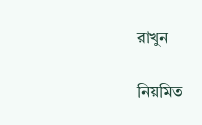রাখুন

নিয়মিত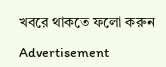খবরে থাকতে ফলো করুন

Advertisement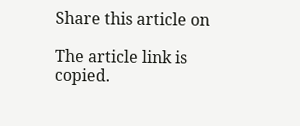Share this article on

The article link is copied.